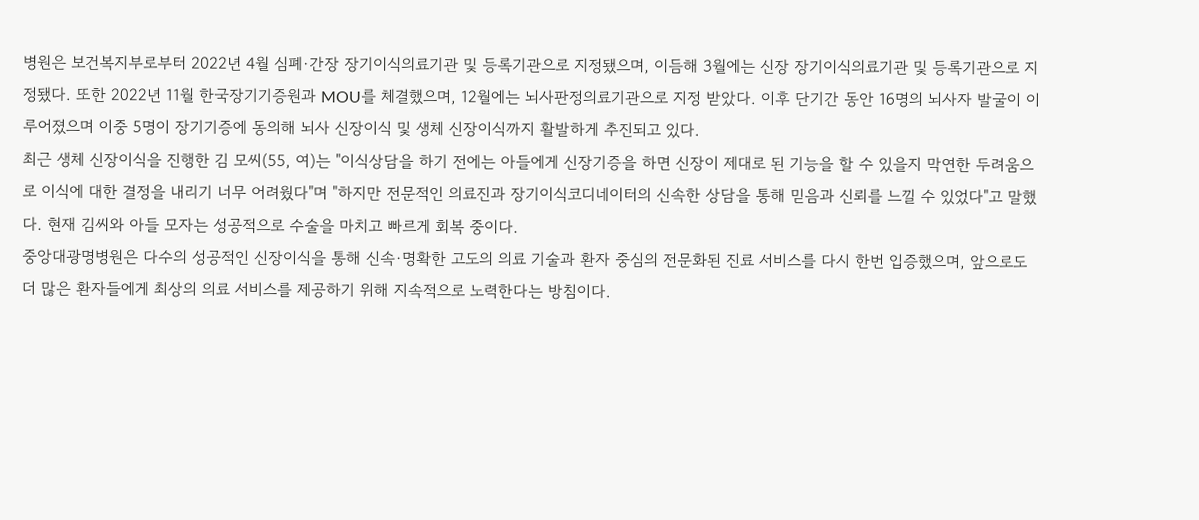병원은 보건복지부로부터 2022년 4월 심폐·간장 장기이식의료기관 및 등록기관으로 지정됐으며, 이듬해 3월에는 신장 장기이식의료기관 및 등록기관으로 지정됐다. 또한 2022년 11월 한국장기기증원과 MOU를 체결했으며, 12월에는 뇌사판정의료기관으로 지정 받았다. 이후 단기간 동안 16명의 뇌사자 발굴이 이루어졌으며 이중 5명이 장기기증에 동의해 뇌사 신장이식 및 생체 신장이식까지 활발하게 추진되고 있다.
최근 생체 신장이식을 진행한 김 모씨(55, 여)는 "이식상담을 하기 전에는 아들에게 신장기증을 하면 신장이 제대로 된 기능을 할 수 있을지 막연한 두려움으로 이식에 대한 결정을 내리기 너무 어려웠다"며 "하지만 전문적인 의료진과 장기이식코디네이터의 신속한 상담을 통해 믿음과 신뢰를 느낄 수 있었다"고 말했다. 현재 김씨와 아들 모자는 성공적으로 수술을 마치고 빠르게 회복 중이다.
중앙대광명병원은 다수의 성공적인 신장이식을 통해 신속·명확한 고도의 의료 기술과 환자 중심의 전문화된 진료 서비스를 다시 한번 입증했으며, 앞으로도 더 많은 환자들에게 최상의 의료 서비스를 제공하기 위해 지속적으로 노력한다는 방침이다.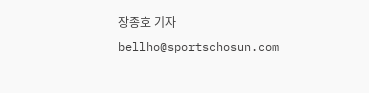장종호 기자 bellho@sportschosun.com